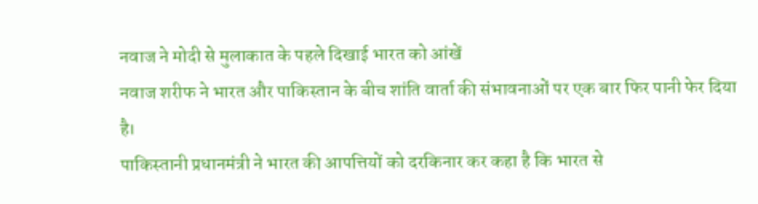नवाज ने मोदी से मुलाकात के पहले दिखाई भारत को आंखें
नवाज शरीफ ने भारत और पाकिस्तान के बीच शांति वार्ता की संभावनाओं पर एक बार फिर पानी फेर दिया है।
पाकिस्तानी प्रधानमंत्री ने भारत की आपत्तियों को दरकिनार कर कहा है कि भारत से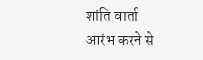शांति वार्ता आरंभ करने से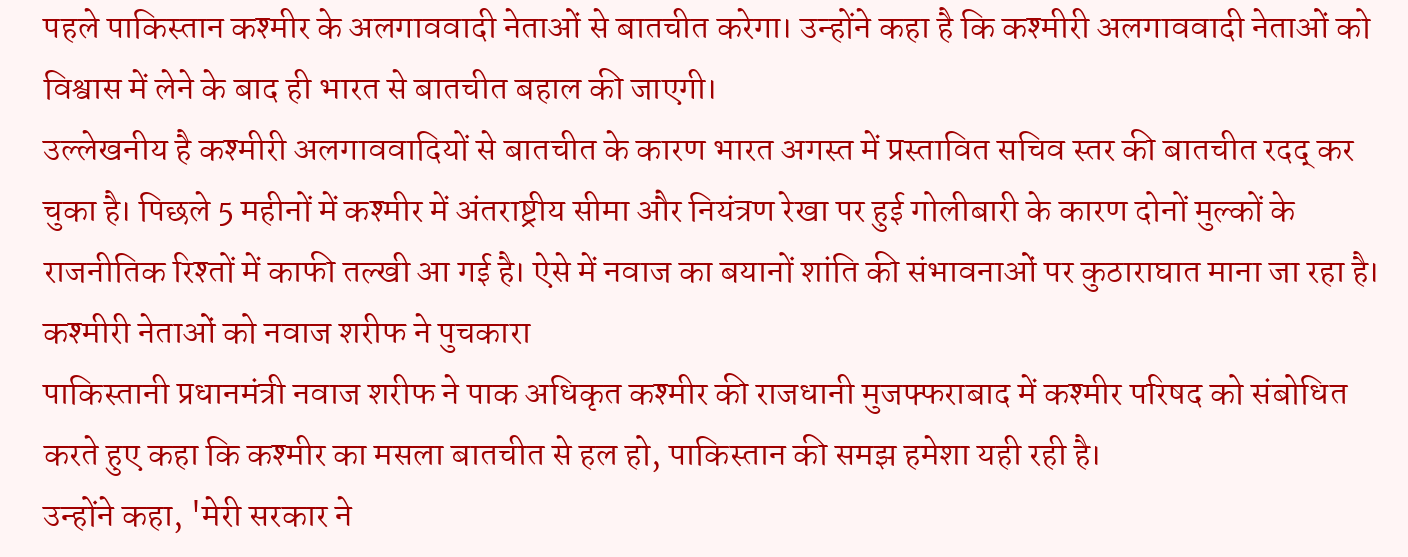पहले पाकिस्तान कश्मीर के अलगाववादी नेताओं से बातचीत करेगा। उन्होंने कहा है कि कश्मीरी अलगाववादी नेताओं को विश्वास में लेने के बाद ही भारत से बातचीत बहाल की जाएगी।
उल्लेखनीय है कश्मीरी अलगाववादियों से बातचीत के कारण भारत अगस्त में प्रस्तावित सचिव स्तर की बातचीत रदद् कर चुका है। पिछले 5 महीनों में कश्मीर में अंतराष्ट्रीय सीमा और नियंत्रण रेखा पर हुई गोलीबारी के कारण दोनों मुल्कों के राजनीतिक रिश्तों में काफी तल्खी आ गई है। ऐसे में नवाज का बयानों शांति की संभावनाओं पर कुठाराघात माना जा रहा है।
कश्मीरी नेताओं को नवाज शरीफ ने पुचकारा
पाकिस्तानी प्रधानमंत्री नवाज शरीफ ने पाक अधिकृत कश्मीर की राजधानी मुजफ्फराबाद में कश्मीर परिषद को संबोधित करते हुए कहा कि कश्मीर का मसला बातचीत से हल हो, पाकिस्तान की समझ हमेशा यही रही है।
उन्होंने कहा, 'मेरी सरकार ने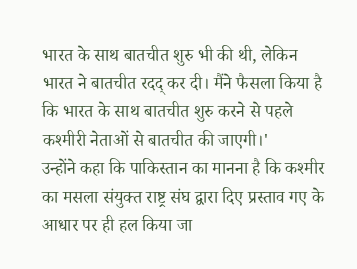भारत के साथ बातचीत शुरु भी की थी, लेकिन भारत ने बातचीत रदद् कर दी। मैंने फैसला किया है कि भारत के साथ बातचीत शुरु करने से पहले कश्मीरी नेताओं से बातचीत की जाएगी।'
उन्होंने कहा कि पाकिस्तान का मानना है कि कश्मीर का मसला संयुक्त राष्ट्र संघ द्वारा दिए प्रस्ताव गए के आधार पर ही हल किया जा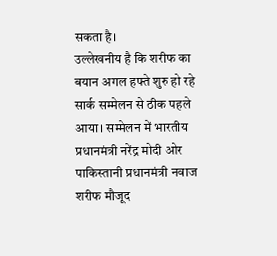सकता है।
उल्लेखनीय है कि शरीफ का बयान अगल हफ्ते शुरु हो रहे सार्क सम्मेलन से ठीक पहले आया। सम्मेलन में भारतीय प्रधानमंत्री नरेंद्र मोदी ओर पाकिस्तानी प्रधानमंत्री नवाज शरीफ मौजूद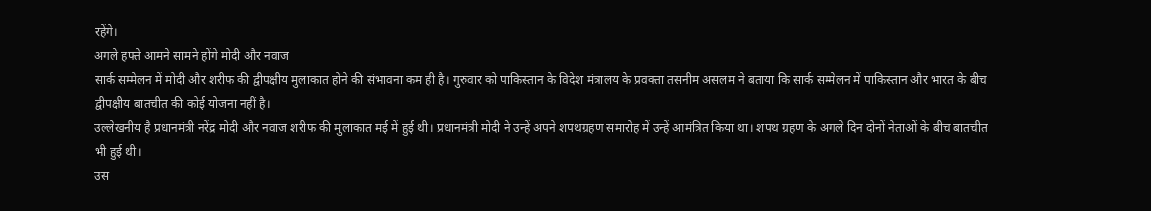रहेंगे।
अगले हफ्ते आमने सामने होंगे मोदी और नवाज
सार्क सम्मेलन में मोदी और शरीफ की द्वीपक्षीय मुलाकात होने की संभावना कम ही है। गुरुवार को पाकिस्तान के विदेश मंत्रालय के प्रवक्ता तसनीम असलम ने बताया कि सार्क सम्मेलन में पाकिस्तान और भारत के बीच द्वीपक्षीय बातचीत की कोई योजना नहीं है।
उल्लेखनीय है प्रधानमंत्री नरेंद्र मोदी और नवाज शरीफ की मुलाकात मई में हुई थी। प्रधानमंत्री मोदी ने उन्हें अपने शपथग्रहण समारोह में उन्हें आमंत्रित किया था। शपथ ग्रहण के अगले दिन दोनों नेताओं के बीच बातचीत भी हुई थी।
उस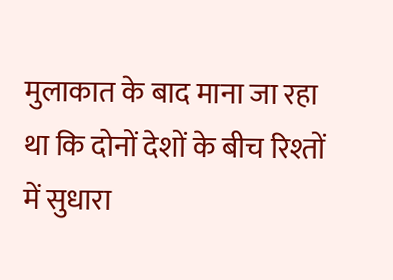मुलाकात के बाद माना जा रहा था कि दोनों देशों के बीच रिश्तों में सुधारा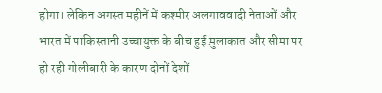होगा। लेकिन अगस्त महीनें में कश्मीर अलगाववादी नेताओं और भारत में पाकिस्तानी उच्चायुक्त के बीच हुई म़ुलाकात और सीमा पर हो रही गोलीबारी के कारण दोनों देशों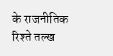के राजनीतिक रिश्ते तल्ख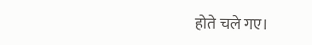होते चले गए।